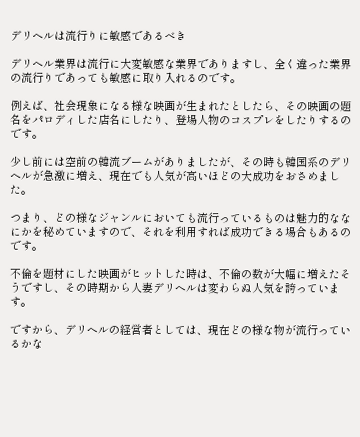デリヘルは流行りに敏感であるべき

デリヘル業界は流行に大変敏感な業界でありますし、全く違った業界の流行りであっても敏感に取り入れるのです。

例えば、社会現象になる様な映画が生まれたとしたら、その映画の題名をパロディした店名にしたり、登場人物のコスプレをしたりするのです。

少し前には空前の韓流ブームがありましたが、その時も韓国系のデリヘルが急激に増え、現在でも人気が高いほどの大成功をおさめました。

つまり、どの様なジャンルにおいても流行っているものは魅力的ななにかを秘めていますので、それを利用すれば成功できる場合もあるのです。

不倫を題材にした映画がヒットした時は、不倫の数が大幅に増えたそうですし、その時期から人妻デリヘルは変わらぬ人気を誇っています。

ですから、デリヘルの経営者としては、現在どの様な物が流行っているかな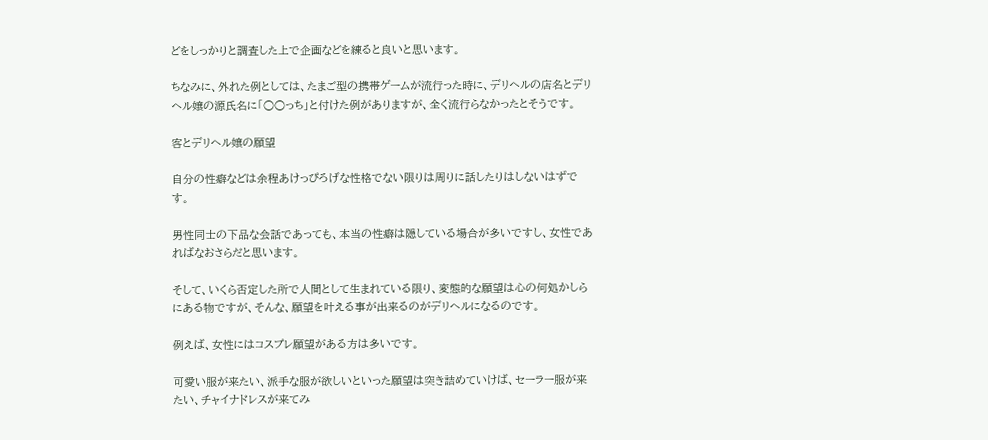どをしっかりと調査した上で企画などを練ると良いと思います。

ちなみに、外れた例としては、たまご型の携帯ゲームが流行った時に、デリヘルの店名とデリヘル嬢の源氏名に「○○っち」と付けた例がありますが、全く流行らなかったとそうです。

客とデリヘル嬢の願望

自分の性癖などは余程あけっぴろげな性格でない限りは周りに話したりはしないはずです。

男性同士の下品な会話であっても、本当の性癖は隠している場合が多いですし、女性であればなおさらだと思います。

そして、いくら否定した所で人間として生まれている限り、変態的な願望は心の何処かしらにある物ですが、そんな、願望を叶える事が出来るのがデリヘルになるのです。

例えば、女性にはコスプレ願望がある方は多いです。

可愛い服が来たい、派手な服が欲しいといった願望は突き詰めていけば、セーラー服が来たい、チャイナドレスが来てみ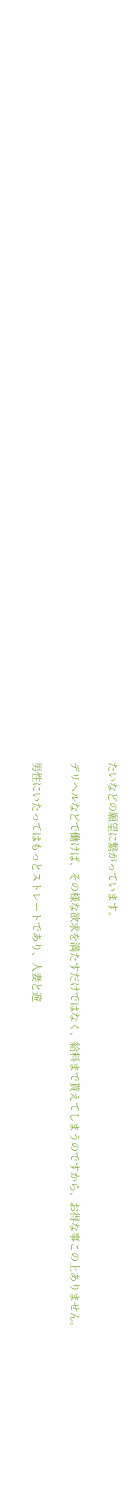たいなどの願望に繋がっています。

デリヘルなどで働けば、その様な欲求を満たすだけではなく、給料まで貰えてしまうのですから、お得な事この上ありません。

男性にいたってはもっとストレートであり、人妻と遊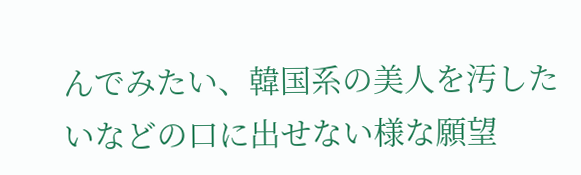んでみたい、韓国系の美人を汚したいなどの口に出せない様な願望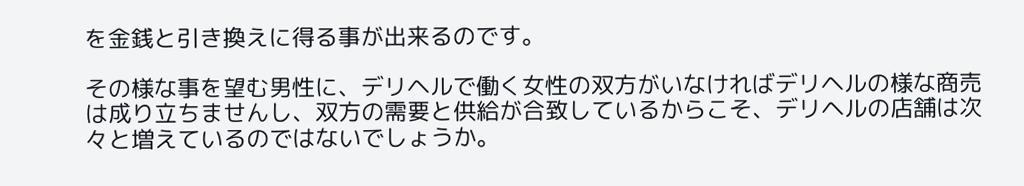を金銭と引き換えに得る事が出来るのです。

その様な事を望む男性に、デリヘルで働く女性の双方がいなければデリヘルの様な商売は成り立ちませんし、双方の需要と供給が合致しているからこそ、デリヘルの店舗は次々と増えているのではないでしょうか。